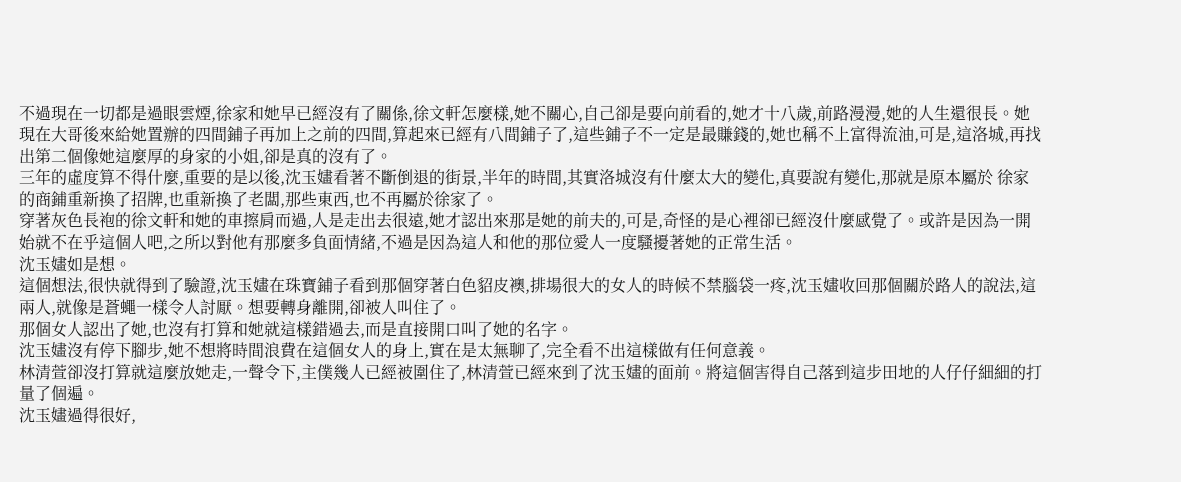不過現在一切都是過眼雲煙,徐家和她早已經沒有了關係,徐文軒怎麼樣,她不關心,自己卻是要向前看的,她才十八歲,前路漫漫,她的人生還很長。她現在大哥後來給她置辦的四間鋪子再加上之前的四間,算起來已經有八間鋪子了,這些鋪子不一定是最賺錢的,她也稱不上富得流油,可是,這洛城,再找出第二個像她這麼厚的身家的小姐,卻是真的沒有了。
三年的虛度算不得什麼,重要的是以後,沈玉嫿看著不斷倒退的街景,半年的時間,其實洛城沒有什麼太大的變化,真要說有變化,那就是原本屬於 徐家的商鋪重新換了招牌,也重新換了老闆,那些東西,也不再屬於徐家了。
穿著灰色長袍的徐文軒和她的車擦肩而過,人是走出去很遠,她才認出來那是她的前夫的,可是,奇怪的是心裡卻已經沒什麼感覺了。或許是因為一開始就不在乎這個人吧,之所以對他有那麼多負面情緒,不過是因為這人和他的那位愛人一度騷擾著她的正常生活。
沈玉嫿如是想。
這個想法,很快就得到了驗證,沈玉嫿在珠寶鋪子看到那個穿著白色貂皮襖,排場很大的女人的時候不禁腦袋一疼,沈玉嫿收回那個關於路人的說法,這兩人,就像是蒼蠅一樣令人討厭。想要轉身離開,卻被人叫住了。
那個女人認出了她,也沒有打算和她就這樣錯過去,而是直接開口叫了她的名字。
沈玉嫿沒有停下腳步,她不想將時間浪費在這個女人的身上,實在是太無聊了,完全看不出這樣做有任何意義。
林清萱卻沒打算就這麼放她走,一聲令下,主僕幾人已經被圍住了,林清萱已經來到了沈玉嫿的面前。將這個害得自己落到這步田地的人仔仔細細的打量了個遍。
沈玉嫿過得很好,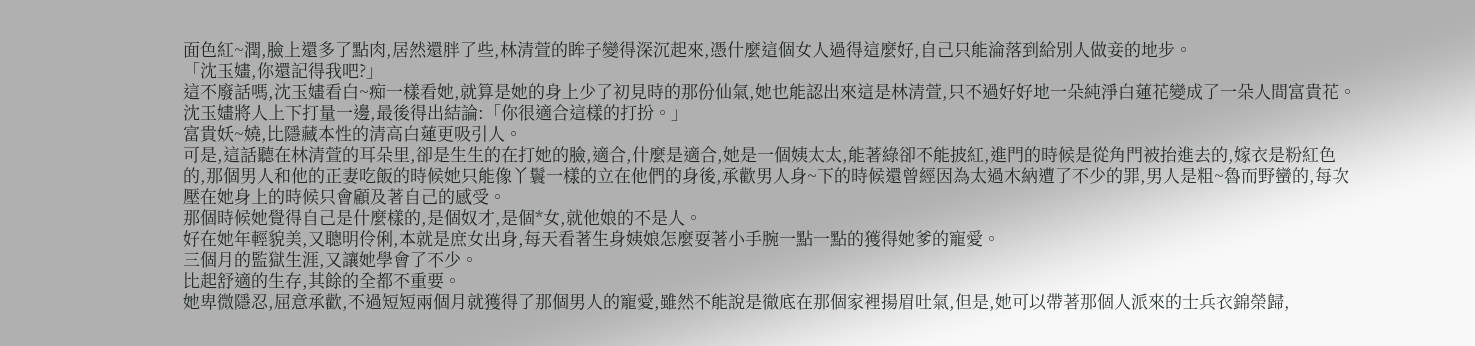面色紅~潤,臉上還多了點肉,居然還胖了些,林清萱的眸子變得深沉起來,憑什麼這個女人過得這麼好,自己只能淪落到給別人做妾的地步。
「沈玉嫿,你還記得我吧?」
這不廢話嗎,沈玉嫿看白~痴一樣看她,就算是她的身上少了初見時的那份仙氣,她也能認出來這是林清萱,只不過好好地一朵純淨白蓮花變成了一朵人間富貴花。
沈玉嫿將人上下打量一邊,最後得出結論:「你很適合這樣的打扮。」
富貴妖~嬈,比隱藏本性的清高白蓮更吸引人。
可是,這話聽在林清萱的耳朵里,卻是生生的在打她的臉,適合,什麼是適合,她是一個姨太太,能著綠卻不能披紅,進門的時候是從角門被抬進去的,嫁衣是粉紅色的,那個男人和他的正妻吃飯的時候她只能像丫鬟一樣的立在他們的身後,承歡男人身~下的時候還曾經因為太過木納遭了不少的罪,男人是粗~魯而野蠻的,每次壓在她身上的時候只會顧及著自己的感受。
那個時候她覺得自己是什麼樣的,是個奴才,是個*女,就他娘的不是人。
好在她年輕貌美,又聰明伶俐,本就是庶女出身,每天看著生身姨娘怎麼耍著小手腕一點一點的獲得她爹的寵愛。
三個月的監獄生涯,又讓她學會了不少。
比起舒適的生存,其餘的全都不重要。
她卑微隱忍,屈意承歡,不過短短兩個月就獲得了那個男人的寵愛,雖然不能說是徹底在那個家裡揚眉吐氣,但是,她可以帶著那個人派來的士兵衣錦榮歸,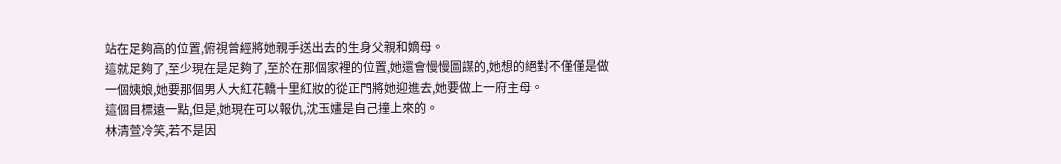站在足夠高的位置,俯視曾經將她親手送出去的生身父親和嫡母。
這就足夠了,至少現在是足夠了,至於在那個家裡的位置,她還會慢慢圖謀的,她想的絕對不僅僅是做一個姨娘,她要那個男人大紅花轎十里紅妝的從正門將她迎進去,她要做上一府主母。
這個目標遠一點,但是,她現在可以報仇,沈玉嫿是自己撞上來的。
林清萱冷笑,若不是因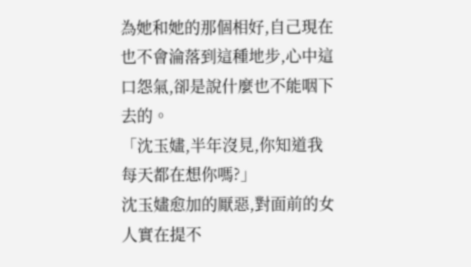為她和她的那個相好,自己現在也不會淪落到這種地步,心中這口怨氣,卻是說什麼也不能咽下去的。
「沈玉嫿,半年沒見,你知道我每天都在想你嗎?」
沈玉嫿愈加的厭惡,對面前的女人實在提不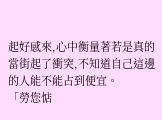起好感來,心中衡量著若是真的當街起了衝突,不知道自己這邊的人能不能占到便宜。
「勞您惦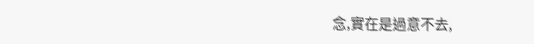念,實在是過意不去,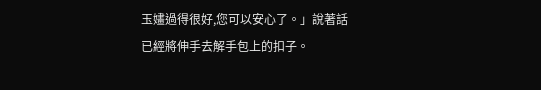玉嫿過得很好,您可以安心了。」說著話已經將伸手去解手包上的扣子。